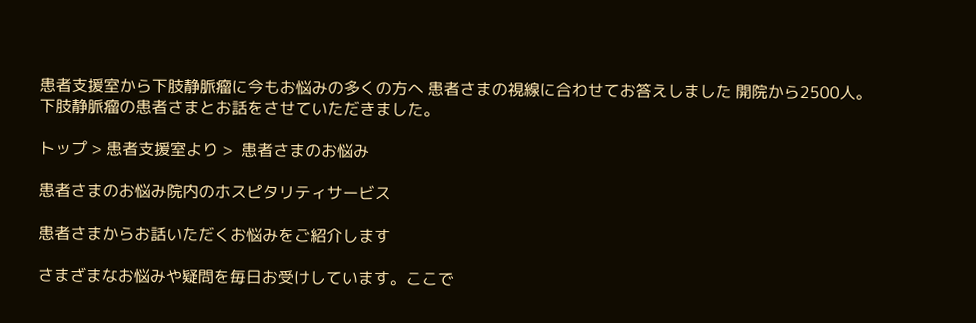患者支援室から下肢静脈瘤に今もお悩みの多くの方へ 患者さまの視線に合わせてお答えしました 開院から2500人。下肢静脈瘤の患者さまとお話をさせていただきました。

トップ > 患者支援室より >  患者さまのお悩み

患者さまのお悩み院内のホスピタリティサービス

患者さまからお話いただくお悩みをご紹介します

さまざまなお悩みや疑問を毎日お受けしています。ここで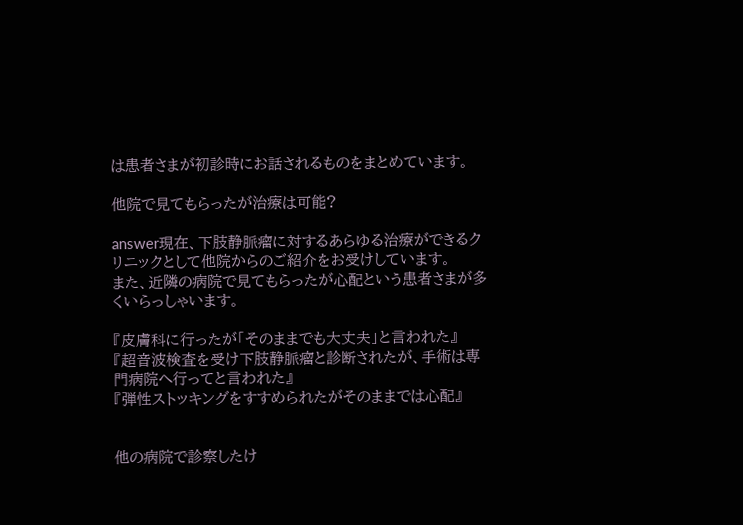は患者さまが初診時にお話されるものをまとめています。

他院で見てもらったが治療は可能?

answer現在、下肢静脈瘤に対するあらゆる治療ができるクリニックとして他院からのご紹介をお受けしています。
また、近隣の病院で見てもらったが心配という患者さまが多くいらっしゃいます。

『皮膚科に行ったが「そのままでも大丈夫」と言われた』
『超音波検査を受け下肢静脈瘤と診断されたが、手術は専門病院へ行ってと言われた』
『弾性ストッキングをすすめられたがそのままでは心配』


他の病院で診察したけ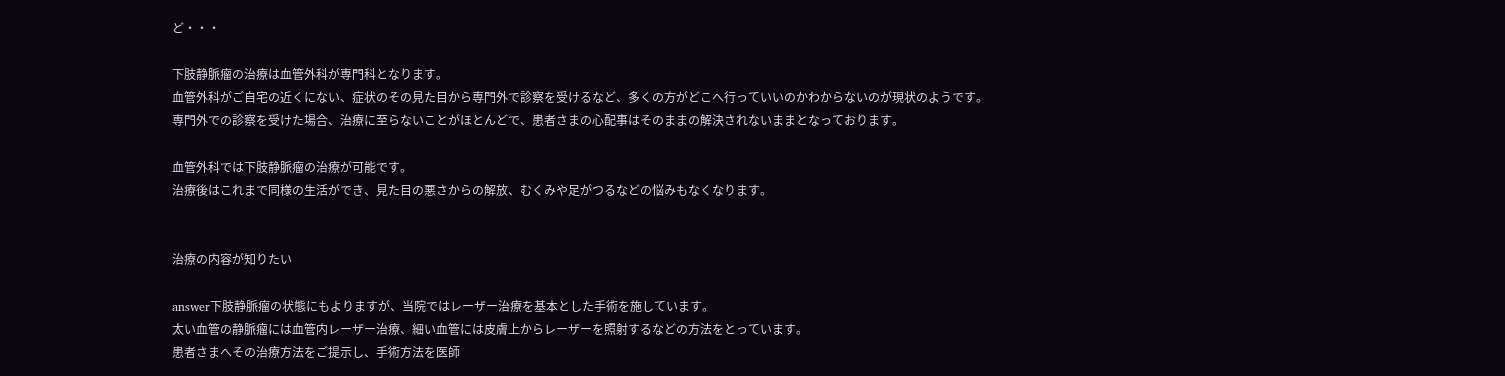ど・・・

下肢静脈瘤の治療は血管外科が専門科となります。
血管外科がご自宅の近くにない、症状のその見た目から専門外で診察を受けるなど、多くの方がどこへ行っていいのかわからないのが現状のようです。
専門外での診察を受けた場合、治療に至らないことがほとんどで、患者さまの心配事はそのままの解決されないままとなっております。

血管外科では下肢静脈瘤の治療が可能です。
治療後はこれまで同様の生活ができ、見た目の悪さからの解放、むくみや足がつるなどの悩みもなくなります。


治療の内容が知りたい

answer下肢静脈瘤の状態にもよりますが、当院ではレーザー治療を基本とした手術を施しています。
太い血管の静脈瘤には血管内レーザー治療、細い血管には皮膚上からレーザーを照射するなどの方法をとっています。
患者さまへその治療方法をご提示し、手術方法を医師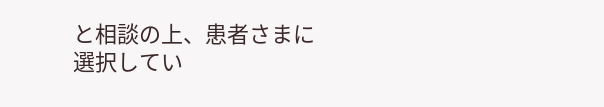と相談の上、患者さまに選択してい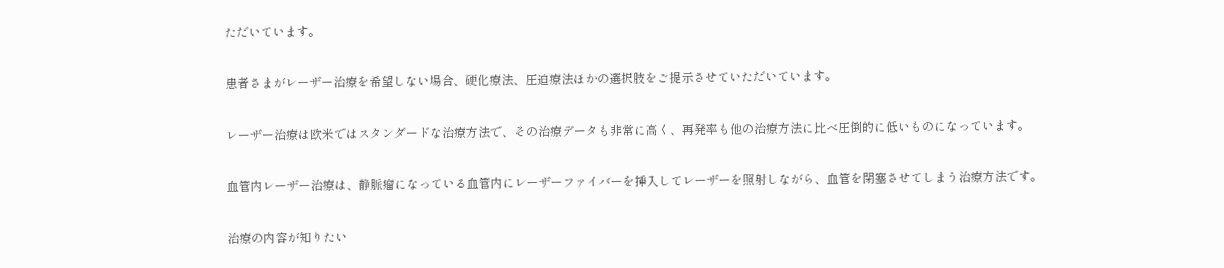ただいています。

患者さまがレーザー治療を希望しない場合、硬化療法、圧迫療法ほかの選択肢をご提示させていただいています。

レーザー治療は欧米ではスタンダードな治療方法で、その治療データも非常に高く、再発率も他の治療方法に比べ圧倒的に低いものになっています。

血管内レーザー治療は、静脈瘤になっている血管内にレーザーファイバーを挿入してレーザーを照射しながら、血管を閉塞させてしまう治療方法です。

治療の内容が知りたい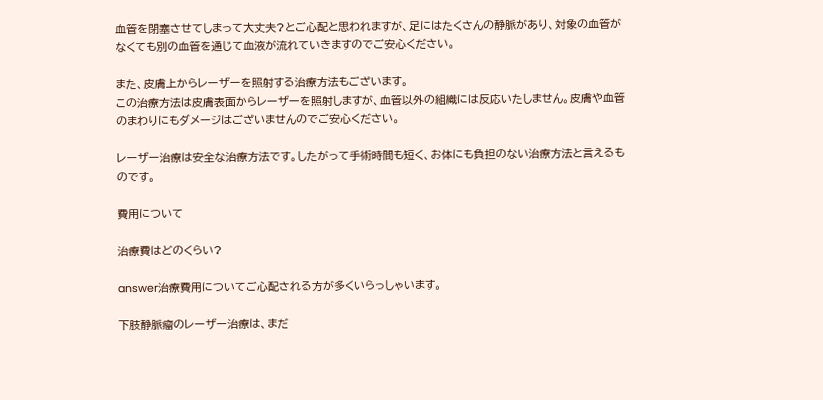血管を閉塞させてしまって大丈夫?とご心配と思われますが、足にはたくさんの静脈があり、対象の血管がなくても別の血管を通じて血液が流れていきますのでご安心ください。

また、皮膚上からレーザーを照射する治療方法もございます。
この治療方法は皮膚表面からレーザーを照射しますが、血管以外の組織には反応いたしません。皮膚や血管のまわりにもダメージはございませんのでご安心ください。

レーザー治療は安全な治療方法です。したがって手術時間も短く、お体にも負担のない治療方法と言えるものです。

費用について

治療費はどのくらい?

answer治療費用についてご心配される方が多くいらっしゃいます。

下肢静脈瘤のレーザー治療は、まだ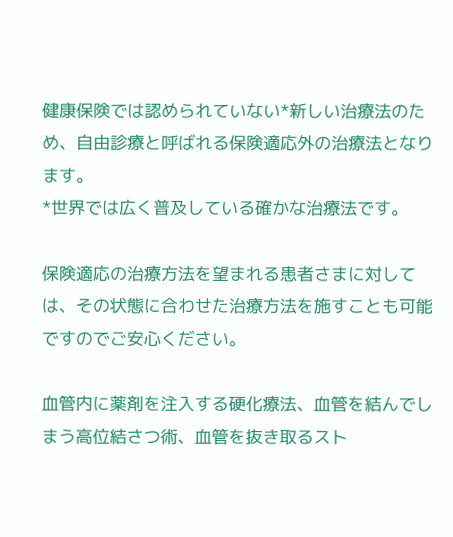健康保険では認められていない*新しい治療法のため、自由診療と呼ばれる保険適応外の治療法となります。
*世界では広く普及している確かな治療法です。

保険適応の治療方法を望まれる患者さまに対しては、その状態に合わせた治療方法を施すことも可能ですのでご安心ください。

血管内に薬剤を注入する硬化療法、血管を結んでしまう高位結さつ術、血管を抜き取るスト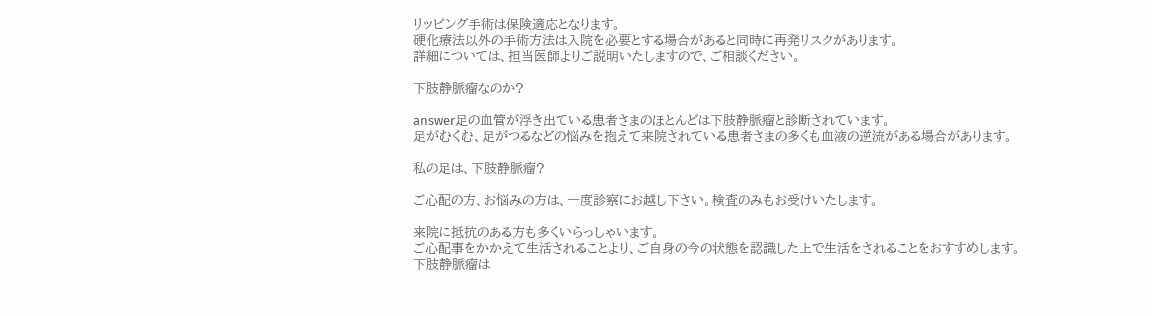リッピング手術は保険適応となります。
硬化療法以外の手術方法は入院を必要とする場合があると同時に再発リスクがあります。
詳細については、担当医師よりご説明いたしますので、ご相談ください。

下肢静脈瘤なのか?

answer足の血管が浮き出ている患者さまのほとんどは下肢静脈瘤と診断されています。
足がむくむ、足がつるなどの悩みを抱えて来院されている患者さまの多くも血液の逆流がある場合があります。

私の足は、下肢静脈瘤?

ご心配の方、お悩みの方は、一度診察にお越し下さい。検査のみもお受けいたします。

来院に抵抗のある方も多くいらっしゃいます。
ご心配事をかかえて生活されることより、ご自身の今の状態を認識した上で生活をされることをおすすめします。
下肢静脈瘤は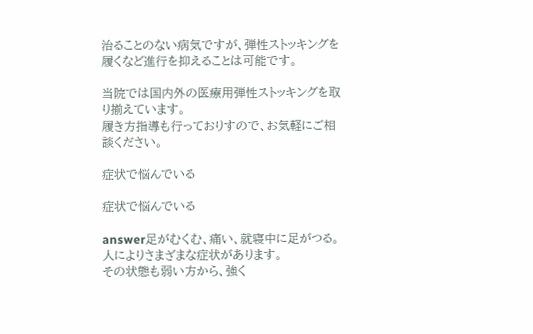治ることのない病気ですが、弾性ストッキングを履くなど進行を抑えることは可能です。

当院では国内外の医療用弾性ストッキングを取り揃えています。
履き方指導も行っておりすので、お気軽にご相談ください。

症状で悩んでいる

症状で悩んでいる

answer足がむくむ、痛い、就寝中に足がつる。人によりさまざまな症状があります。
その状態も弱い方から、強く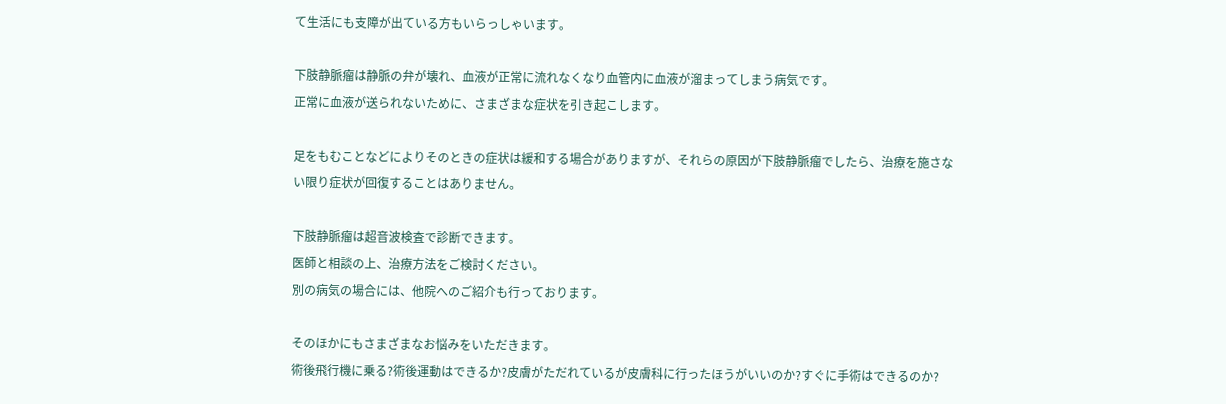て生活にも支障が出ている方もいらっしゃいます。

下肢静脈瘤は静脈の弁が壊れ、血液が正常に流れなくなり血管内に血液が溜まってしまう病気です。
正常に血液が送られないために、さまざまな症状を引き起こします。

足をもむことなどによりそのときの症状は緩和する場合がありますが、それらの原因が下肢静脈瘤でしたら、治療を施さない限り症状が回復することはありません。

下肢静脈瘤は超音波検査で診断できます。
医師と相談の上、治療方法をご検討ください。
別の病気の場合には、他院へのご紹介も行っております。

そのほかにもさまざまなお悩みをいただきます。
術後飛行機に乗る?術後運動はできるか?皮膚がただれているが皮膚科に行ったほうがいいのか?すぐに手術はできるのか?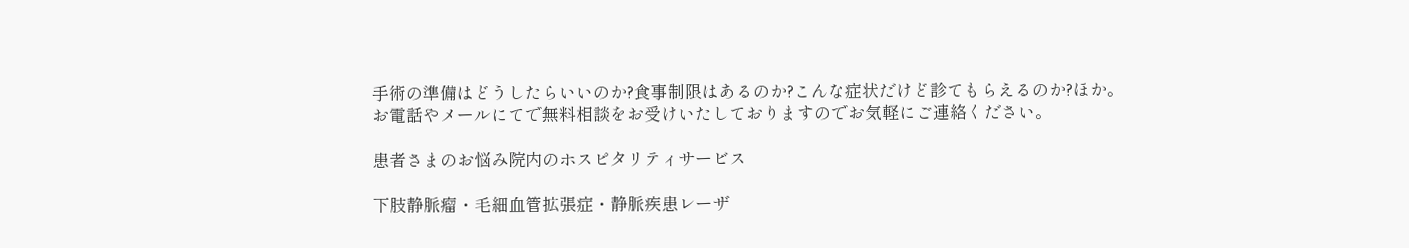手術の準備はどうしたらいいのか?食事制限はあるのか?こんな症状だけど診てもらえるのか?ほか。
お電話やメールにてで無料相談をお受けいたしておりますのでお気軽にご連絡ください。

患者さまのお悩み院内のホスピタリティサービス

下肢静脈瘤・毛細血管拡張症・静脈疾患レーザ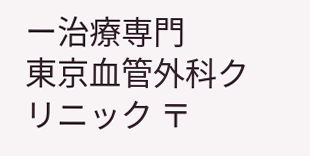ー治療専門
東京血管外科クリニック 〒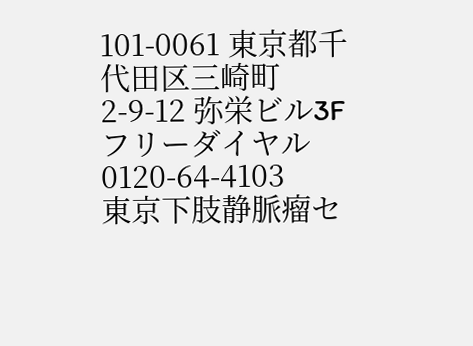101-0061 東京都千代田区三崎町 2-9-12 弥栄ビル3F フリーダイヤル0120-64-4103
東京下肢静脈瘤セ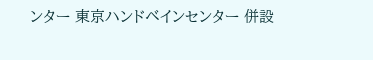ンター 東京ハンドベインセンター 併設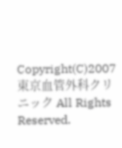Copyright(C)2007 東京血管外科クリニック All Rights Reserved.